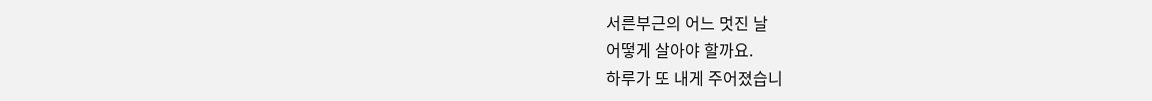서른부근의 어느 멋진 날
어떻게 살아야 할까요.
하루가 또 내게 주어졌습니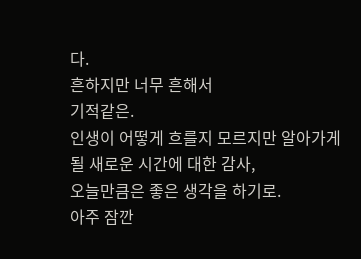다.
흔하지만 너무 흔해서
기적같은.
인생이 어떻게 흐를지 모르지만 알아가게 될 새로운 시간에 대한 감사,
오늘만큼은 좋은 생각을 하기로.
아주 잠깐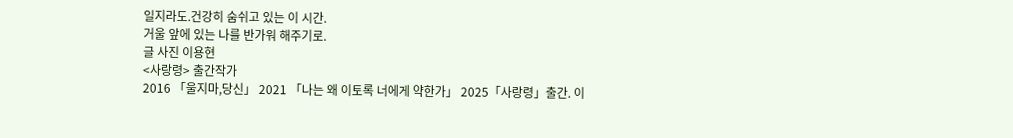일지라도.건강히 숨쉬고 있는 이 시간.
거울 앞에 있는 나를 반가워 해주기로.
글 사진 이용현
<사랑령> 출간작가
2016 「울지마,당신」 2021 「나는 왜 이토록 너에게 약한가」 2025「사랑령」출간. 이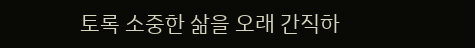토록 소중한 삶을 오래 간직하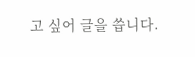고 싶어 글을 씁니다.